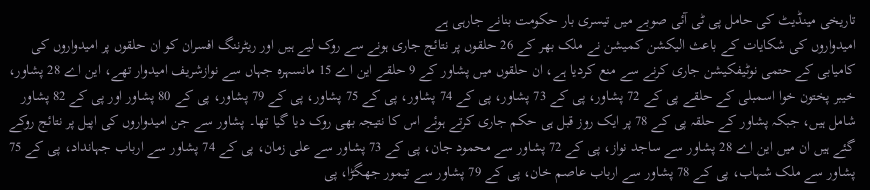تاریخی مینڈیٹ کی حامل پی ٹی آئی صوبے میں تیسری بار حکومت بنانے جارہی ہے
امیدواروں کی شکایات کے باعث الیکشن کمیشن نے ملک بھر کے 26 حلقوں پر نتائج جاری ہونے سے روک لیے ہیں اور ریٹرننگ افسران کو ان حلقوں پر امیدواروں کی کامیابی کے حتمی نوٹیفکیشن جاری کرنے سے منع کردیا ہے، ان حلقوں میں پشاور کے 9 حلقے این اے 15 مانسہرہ جہاں سے نوازشریف امیدوار تھے، این اے 28 پشاور، خیبر پختون خوا اسمبلی کے حلقے پی کے 72 پشاور، پی کے 73 پشاور، پی کے 74 پشاور، پی کے 75 پشاور، پی کے 79 پشاور، پی کے 80 پشاور اور پی کے 82 پشاور شامل ہیں، جبکہ پشاور کے حلقہ پی کے 78 پر ایک روز قبل ہی حکم جاری کرتے ہوئے اس کا نتیجہ بھی روک دیا گیا تھا۔ پشاور سے جن امیدواروں کی اپیل پر نتائج روکے گئے ہیں ان میں این اے 28 پشاور سے ساجد نواز، پی کے 72 پشاور سے محمود جان، پی کے 73 پشاور سے علی زمان، پی کے 74 پشاور سے ارباب جہانداد، پی کے 75 پشاور سے ملک شہاب، پی کے 78 پشاور سے ارباب عاصم خان، پی کے 79 پشاور سے تیمور جھگڑا، پی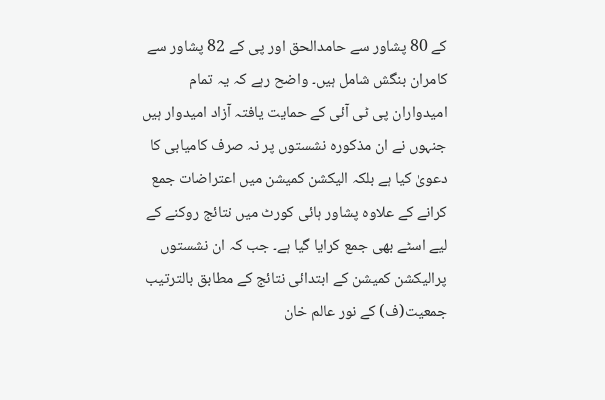کے 80 پشاور سے حامدالحق اور پی کے 82 پشاور سے کامران بنگش شامل ہیں۔ واضح رہے کہ یہ تمام امیدواران پی ٹی آئی کے حمایت یافتہ آزاد امیدوار ہیں جنہوں نے ان مذکورہ نشستوں پر نہ صرف کامیابی کا دعویٰ کیا ہے بلکہ الیکشن کمیشن میں اعتراضات جمع کرانے کے علاوہ پشاور ہائی کورٹ میں نتائج روکنے کے لیے اسٹے بھی جمع کرایا گیا ہے۔ جب کہ ان نشستوں پرالیکشن کمیشن کے ابتدائی نتائج کے مطابق بالترتیب جمعیت(ف) کے نور عالم خان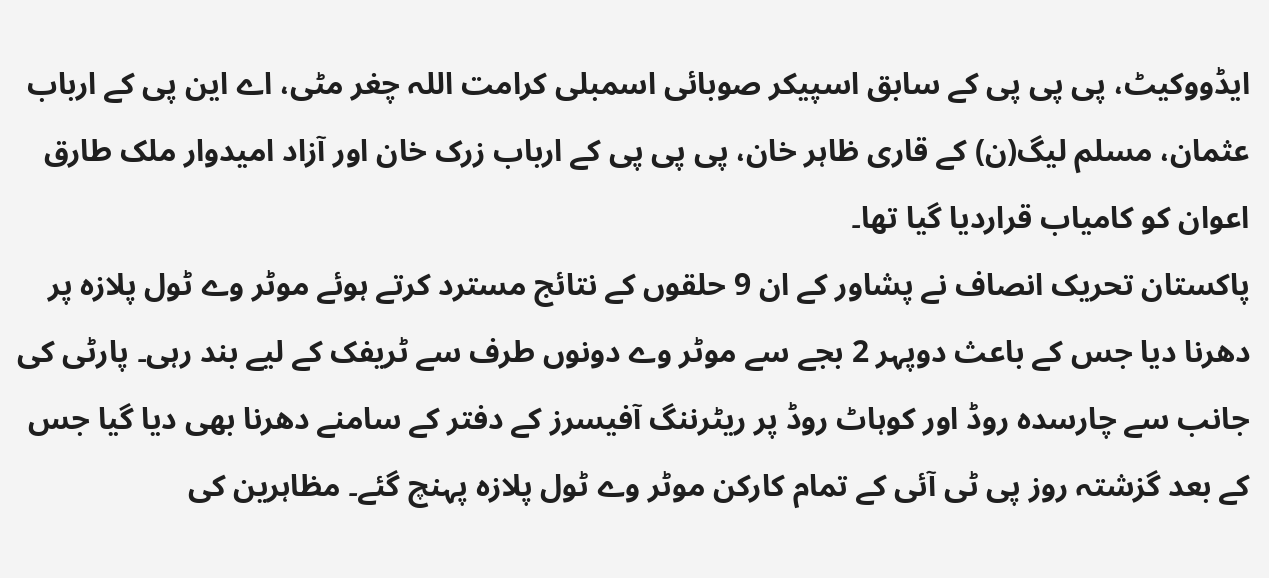ایڈووکیٹ، پی پی پی کے سابق اسپیکر صوبائی اسمبلی کرامت اللہ چغر مٹی، اے این پی کے ارباب عثمان، مسلم لیگ(ن) کے قاری ظاہر خان، پی پی پی کے ارباب زرک خان اور آزاد امیدوار ملک طارق اعوان کو کامیاب قراردیا گیا تھا۔
پاکستان تحریک انصاف نے پشاور کے ان 9 حلقوں کے نتائج مسترد کرتے ہوئے موٹر وے ٹول پلازہ پر دھرنا دیا جس کے باعث دوپہر 2 بجے سے موٹر وے دونوں طرف سے ٹریفک کے لیے بند رہی۔ پارٹی کی جانب سے چارسدہ روڈ اور کوہاٹ روڈ پر ریٹرننگ آفیسرز کے دفتر کے سامنے دھرنا بھی دیا گیا جس کے بعد گزشتہ روز پی ٹی آئی کے تمام کارکن موٹر وے ٹول پلازہ پہنچ گئے۔ مظاہرین کی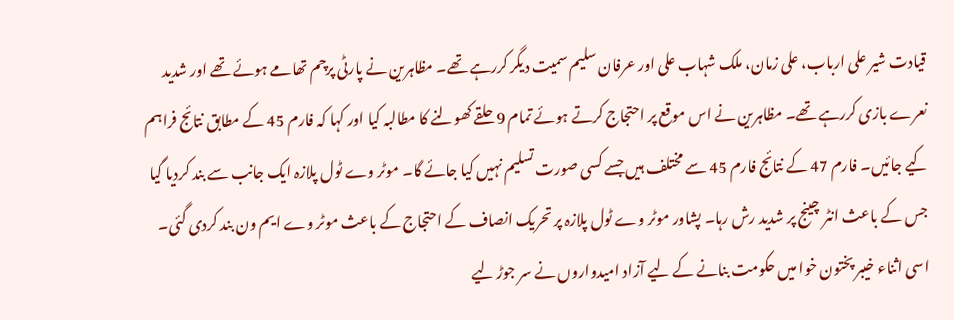قیادت شیر علی ارباب، علی زمان، ملک شہاب علی اور عرفان سلیم سمیت دیگر کررہے تھے۔ مظاہرین نے پارٹی پرچم تھامے ہوئے تھے اور شدید نعرے بازی کررہے تھے۔ مظاہرین نے اس موقع پر احتجاج کرتے ہوئے تمام 9 حلقے کھولنے کا مطالبہ کیا اور کہا کہ فارم 45 کے مطابق نتائج فراہم کیے جائیں۔ فارم 47 کے نتائج فارم 45 سے مختلف ہیں جسے کسی صورت تسلیم نہیں کیا جائے گا۔ موٹر وے ٹول پلازہ ایک جانب سے بند کردیا گیا جس کے باعث انٹر چینج پر شدید رش رہا۔ پشاور موٹر وے ٹول پلازہ پر تحریک انصاف کے احتجاج کے باعث موٹر وے ایم ون بند کردی گئی۔
اسی اثناء خیبر پختون خوا میں حکومت بنانے کے لیے آزاد امیدواروں نے سر جوڑ لیے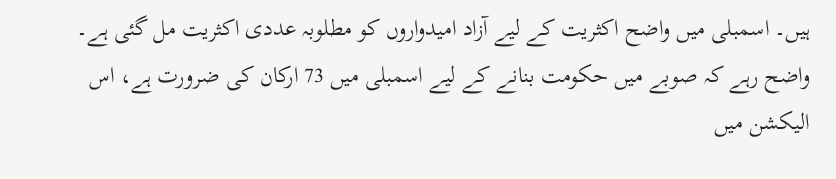ہیں۔ اسمبلی میں واضح اکثریت کے لیے آزاد امیدواروں کو مطلوبہ عددی اکثریت مل گئی ہے۔ واضح رہے کہ صوبے میں حکومت بنانے کے لیے اسمبلی میں 73 ارکان کی ضرورت ہے، اس الیکشن میں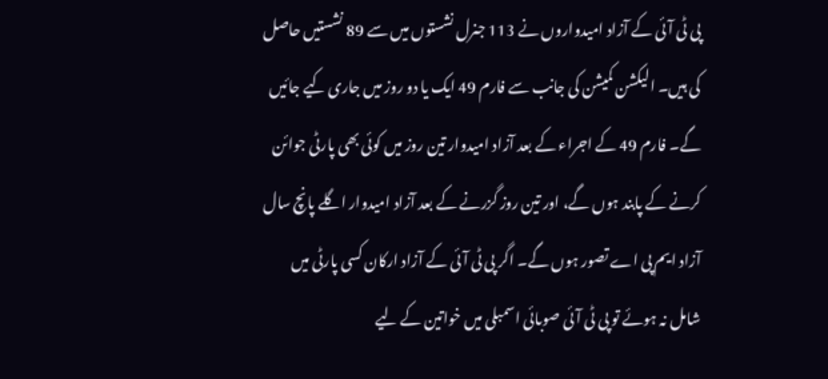پی ٹی آئی کے آزاد امیدواروں نے 113 جنرل نشستوں میں سے 89 نشستیں حاصل کی ہیں۔ الیکشن کمیشن کی جانب سے فارم 49 ایک یا دو روز میں جاری کیے جائیں گے۔ فارم 49 کے اجراء کے بعد آزاد امیدوار تین روز میں کوئی بھی پارٹی جوائن کرنے کے پابند ہوں گے، اور تین روز گزرنے کے بعد آزاد امیدوار اگلے پانچ سال آزاد ایم پی اے تصور ہوں گے۔ اگر پی ٹی آئی کے آزاد ارکان کسی پارٹی میں شامل نہ ہوئے تو پی ٹی آئی صوبائی اسمبلی میں خواتین کے لیے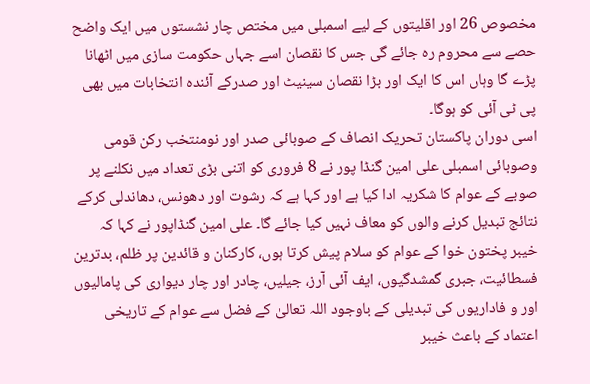مخصوص 26 اور اقلیتوں کے لیے اسمبلی میں مختص چار نشستوں میں ایک واضح حصے سے محروم رہ جائے گی جس کا نقصان اسے جہاں حکومت سازی میں اٹھانا پڑے گا وہاں اس کا ایک اور بڑا نقصان سینیٹ اور صدرکے آئندہ انتخابات میں بھی پی ٹی آئی کو ہوگا۔
اسی دوران پاکستان تحریک انصاف کے صوبائی صدر اور نومنتخب رکن قومی وصوبائی اسمبلی علی امین گنڈا پور نے 8 فروری کو اتنی بڑی تعداد میں نکلنے پر صوبے کے عوام کا شکریہ ادا کیا ہے اور کہا ہے کہ رشوت اور دھونس، دھاندلی کرکے نتائج تبدیل کرنے والوں کو معاف نہیں کیا جائے گا۔ علی امین گنڈاپور نے کہا کہ خیبر پختون خوا کے عوام کو سلام پیش کرتا ہوں، کارکنان و قائدین پر ظلم، بدترین فسطائیت، جبری گمشدگیوں، ایف آئی آرز، جیلیں، چادر اور چار دیواری کی پامالیوں اور و فاداریوں کی تبدیلی کے باوجود اللہ تعالیٰ کے فضل سے عوام کے تاریخی اعتماد کے باعث خیبر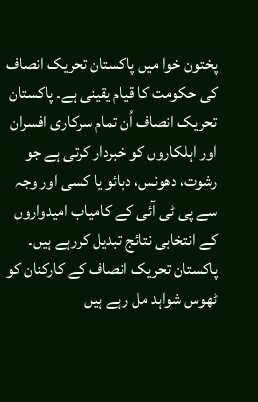پختون خوا میں پاکستان تحریک انصاف کی حکومت کا قیام یقینی ہے۔ پاکستان تحریک انصاف اُن تمام سرکاری افسران اور اہلکاروں کو خبردار کرتی ہے جو رشوت، دھونس، دبائو یا کسی اور وجہ سے پی ٹی آئی کے کامیاب امیدواروں کے انتخابی نتائج تبدیل کررہے ہیں۔ پاکستان تحریک انصاف کے کارکنان کو ٹھوس شواہد مل رہے ہیں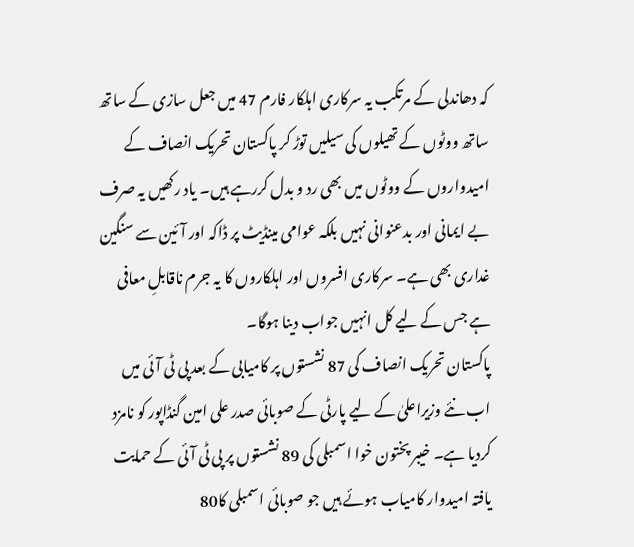کہ دھاندلی کے مرتکب یہ سرکاری اہلکار فارم 47 میں جعل سازی کے ساتھ ساتھ ووٹوں کے تھیلوں کی سیلیں توڑ کر پاکستان تحریک انصاف کے امیدواروں کے ووٹوں میں بھی رد و بدل کررہے ہیں۔ یاد رکھیں یہ صرف بے ایمانی اور بدعنوانی نہیں بلکہ عوامی مینڈیٹ پر ڈاکہ اور آئین سے سنگین غداری بھی ہے۔ سرکاری افسروں اور اہلکاروں کا یہ جرم ناقابلِ معافی ہے جس کے لیے کل انہیں جواب دینا ہوگا۔
پاکستان تحریک انصاف کی 87 نشستوں پر کامیابی کے بعد پی ٹی آئی میں اب نئے وزیراعلیٰ کے لیے پارٹی کے صوبائی صدر علی امین گنڈاپور کو نامزد کردیا ہے۔ خیبر پختون خوا اسمبلی کی 89 نشستوں پر پی ٹی آئی کے حمایت یافتہ امیدوار کامیاب ہوئے ہیں جو صوبائی اسمبلی کا80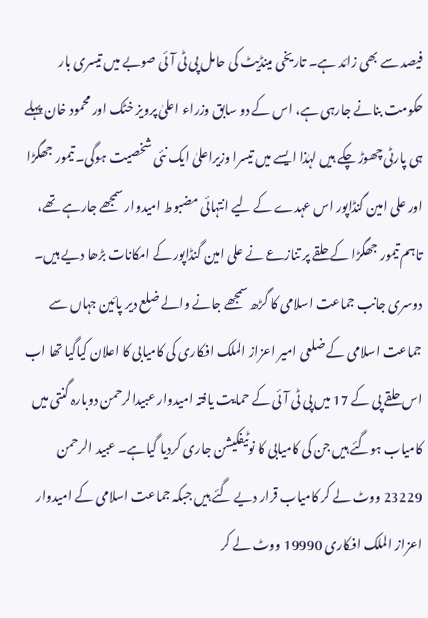فیصد سے بھی زائد ہے۔ تاریخی مینڈیٹ کی حامل پی ٹی آئی صوبے میں تیسری بار حکومت بنانے جارہی ہے، اس کے دو سابق وزراء اعلیٰ پرویز خٹک اور محمود خان پہلے ہی پارٹی چھوڑ چکے ہیں لہٰذا ایسے میں تیسرا وزیراعلیٰ ایک نئی شخصیت ہوگی۔ تیمور جھگڑا اور علی امین گنڈاپور اس عہدے کے لیے انتہائی مضبوط امیدوار سمجھے جارہے تھے، تاہم تیمور جھگڑا کے حلقے پر تنازعے نے علی امین گنڈاپور کے امکانات بڑھا دیے ہیں۔
دوسری جانب جماعت اسلامی کا گڑھ سمجھے جانے والے ضلع دیر پائین جہاں سے جماعت اسلامی کے ضلعی امیر اعزاز الملک افکاری کی کامیابی کا اعلان کیاگیا تھا اب اس حلقے پی کے 17 میں پی ٹی آئی کے حمایت یافتہ امیدوار عبیدالرحمن دوبارہ گنتی میں کامیاب ہوگئے ہیں جن کی کامیابی کا نوٹیفکیشن جاری کردیا گیاہے۔ عبید الرحمن 23229 ووٹ لے کر کامیاب قرار دیے گئے ہیں جبکہ جماعت اسلامی کے امیدوار اعزاز الملک افکاری 19990 ووٹ لے کر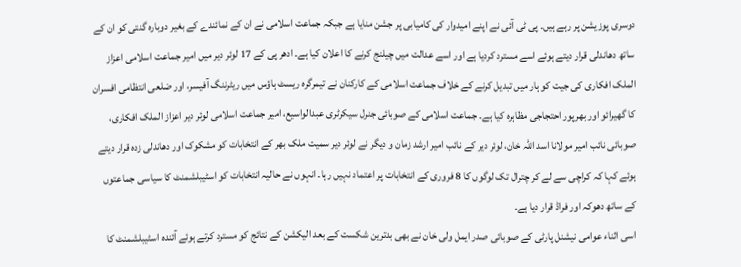دوسری پوزیشن پر رہے ہیں۔ پی ٹی آئی نے اپنے امیدوار کی کامیابی پر جشن منایا ہے جبکہ جماعت اسلامی نے ان کے نمائندے کے بغیر دوبارہ گنتی کو ان کے ساتھ دھاندلی قرار دیتے ہوئے اسے مسترد کردیا ہے اور اسے عدالت میں چیلنج کرنے کا اعلان کیا ہے۔ ادھر پی کے 17 لوئر دیر میں امیر جماعت اسلامی اعزاز الملک افکاری کی جیت کو ہار میں تبدیل کرنے کے خلاف جماعت اسلامی کے کارکنان نے تیمرگرہ ریسٹ ہاؤس میں ریٹرننگ آفیسر، اور ضلعی انتظامی افسران کا گھیرائو اور بھرپور احتجاجی مظاہرہ کیا ہے۔ جماعت اسلامی کے صوبائی جنرل سیکرٹری عبدالواسیع، امیر جماعت اسلامی لوئر دیر اعزاز الملک افکاری، صوبائی نائب امیر مولانا اسد اللہ خان، لوئر دیر کے نائب امیر ارشد زمان و دیگر نے لوئر دیر سمیت ملک بھر کے انتخابات کو مشکوک اور دھاندلی زدہ قرار دیتے ہوئے کہا کہ کراچی سے لے کر چترال تک لوگوں کا 8 فروری کے انتخابات پر اعتماد نہیں رہا۔ انہوں نے حالیہ انتخابات کو اسٹیبلشمنٹ کا سیاسی جماعتوں کے ساتھ دھوکہ اور فراڈ قرار دیا ہے۔
اسی اثناء عوامی نیشنل پارٹی کے صوبائی صدر ایمل ولی خان نے بھی بدترین شکست کے بعد الیکشن کے نتائج کو مسترد کرتے ہوئے آئندہ اسٹیبلشمنٹ کا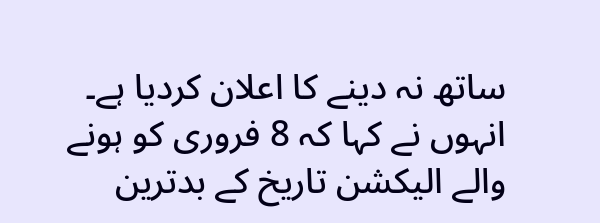ساتھ نہ دینے کا اعلان کردیا ہے۔ انہوں نے کہا کہ 8 فروری کو ہونے والے الیکشن تاریخ کے بدترین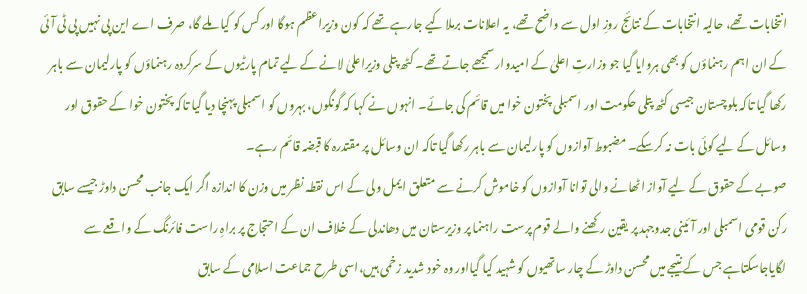انتخابات تھے، حالیہ انتخابات کے نتائج روزِ اول سے واضح تھے، یہ اعلانات برملا کیے جارہے تھے کہ کون وزیراعظم ہوگا اور کس کو کیا ملے گا، صرف اے این پی نہیں پی ٹی آئی کے ان اہم رہنماؤں کو بھی ہروایا گیا جو وزارتِ اعلیٰ کے امیدوار سمجھے جاتے تھے۔ کٹھ پتلی وزیراعلیٰ لانے کے لیے تمام پارٹیوں کے سرکردہ رہنماؤں کو پارلیمان سے باہر رکھا گیا تاکہ بلوچستان جیسی کٹھ پتلی حکومت اور اسمبلی پختون خوا میں قائم کی جائے۔ انہوں نے کہا کہ گونگوں، بہروں کو اسمبلی پہنچا دیا گیا تاکہ پختون خوا کے حقوق اور وسائل کے لیے کوئی بات نہ کرسکے۔ مضبوط آوازوں کو پارلیمان سے باہر رکھا گیا تاکہ ان وسائل پر مقتدرہ کا قبضہ قائم رہے۔
صوبے کے حقوق کے لیے آواز اٹھانے والی توانا آوازوں کو خاموش کرنے سے متعلق ایمل ولی کے اس نقطہ نظر میں وزن کا اندازہ اگر ایک جانب محسن داوڑ جیسے سابق رکن قومی اسمبلی اور آئینی جدوجہد پر یقین رکھنے والے قوم پرست راہنما پر وزیرستان میں دھاندلی کے خلاف ان کے احتجاج پر براہِ راست فائرنگ کے واقعے سے لگایاجاسکتاہے جس کے نتیجے میں محسن داوڑ کے چار ساتھیوں کو شہید کیا گیااور وہ خود شدید زخمی ہیں،اسی طرح جماعت اسلامی کے سابق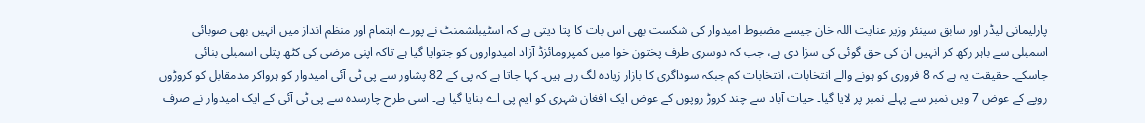پارلیمانی لیڈر اور سابق سینئر وزیر عنایت اللہ خان جیسے مضبوط امیدوار کی شکست بھی اس بات کا پتا دیتی ہے کہ اسٹیبلشمنٹ نے پورے اہتمام اور منظم انداز میں انہیں بھی صوبائی اسمبلی سے باہر رکھ کر انہیں ان کی حق گوئی کی سزا دی ہے، جب کہ دوسری طرف پختون خوا میں کمپرومائزڈ آزاد امیدواروں کو جتوایا گیا ہے تاکہ اپنی مرضی کی کٹھ پتلی اسمبلی بنائی جاسکے۔ حقیقت یہ ہے کہ 8 فروری کو ہونے والے انتخابات، انتخابات کم جبکہ سوداگری کا بازار زیادہ لگ رہے ہیں۔ کہا جاتا ہے کہ پی کے 82 پشاور سے پی ٹی آئی امیدوار کو ہرواکر مدمقابل کو کروڑوں روپے کے عوض 7 ویں نمبر سے پہلے نمبر پر لایا گیا۔ حیات آباد سے چند کروڑ روپوں کے عوض ایک افغان شہری کو ایم پی اے بنایا گیا ہے۔ اسی طرح چارسدہ سے پی ٹی آئی کے ایک امیدوار نے صرف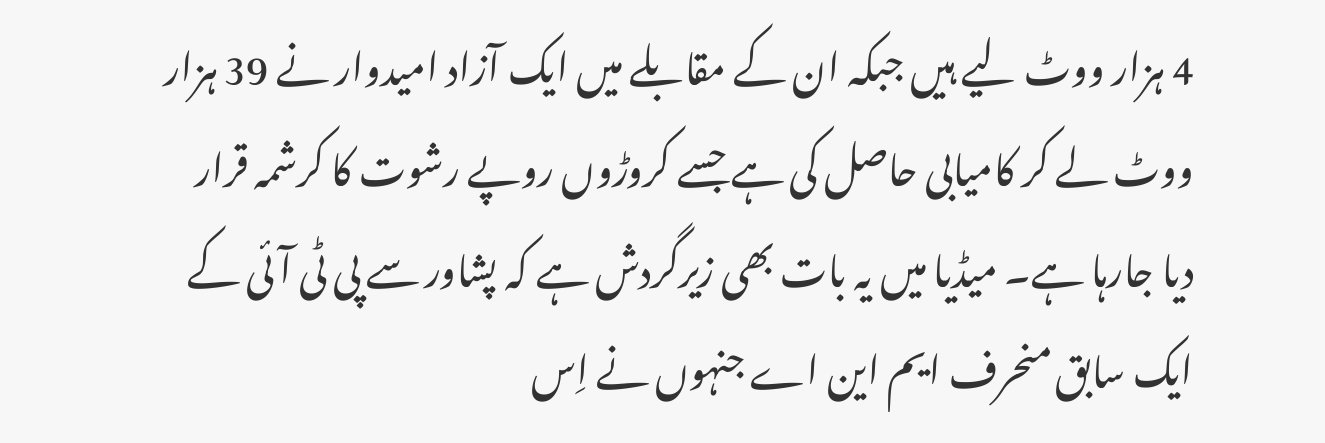4 ہزار ووٹ لیے ہیں جبکہ ان کے مقابلے میں ایک آزاد امیدوار نے 39 ہزار ووٹ لے کر کامیابی حاصل کی ہے جسے کروڑوں روپے رشوت کا کرشمہ قرار دیا جارہا ہے۔ میڈیا میں یہ بات بھی زیرگردش ہے کہ پشاور سے پی ٹی آئی کے ایک سابق منحرف ایم این اے جنہوں نے اِس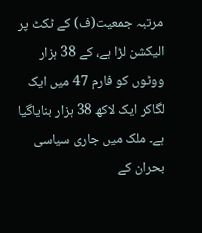مرتبہ جمعیت(ف) کے ٹکٹ پر الیکشن لڑا ہے، کے 38 ہزار ووٹوں کو فارم 47 میں ایک لگاکر ایک لاکھ 38 ہزار بنایاگیا ہے۔ ملک میں جاری سیاسی بحران کے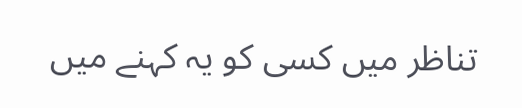تناظر میں کسی کو یہ کہنے میں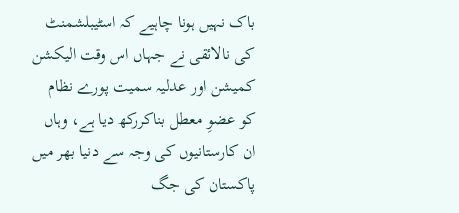باک نہیں ہونا چاہیے کہ اسٹیبلشمنٹ کی نالائقی نے جہاں اس وقت الیکشن کمیشن اور عدلیہ سمیت پورے نظام کو عضوِ معطل بناکررکھ دیا ہے، وہاں ان کارستانیوں کی وجہ سے دنیا بھر میں پاکستان کی جگ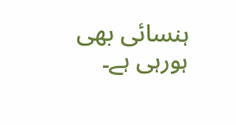ہنسائی بھی ہورہی ہے۔